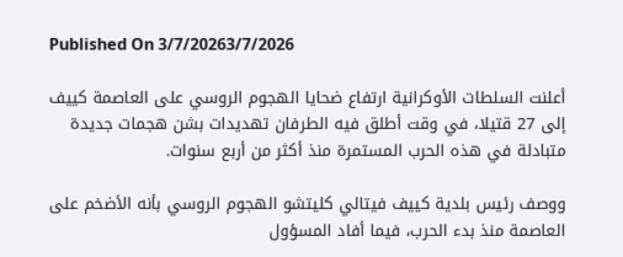Published On 3/7/20263/7/2026

أعلنت السلطات الأوكرانية ارتفاع ضحايا الهجوم الروسي على العاصمة كييف إلى 27 قتيلا، في وقت أطلق فيه الطرفان تهديدات بشن هجمات جديدة متبادلة في هذه الحرب المستمرة منذ أكثر من أربع سنوات.

ووصف رئيس بلدية كييف فيتالي كليتشو الهجوم الروسي بأنه الأضخم على العاصمة منذ بدء الحرب، فيما أفاد المسؤول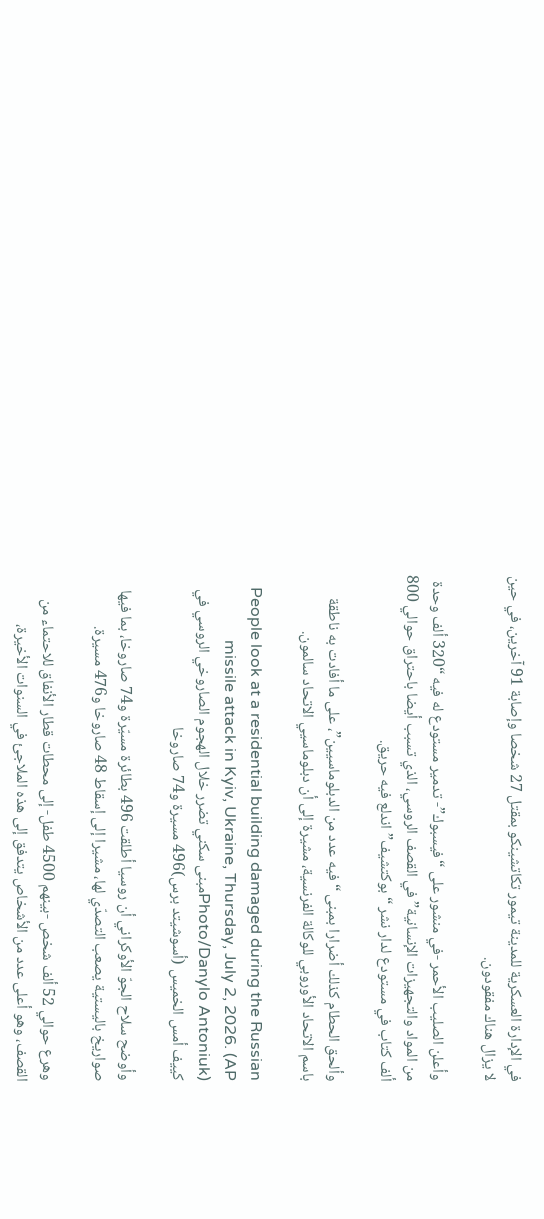في الإدارة العسكرية للمدينة تيمور تكاتشينكو بمقتل 27 شخصا وإصابة 91 آخرين، في حين لا يزال هناك مفقودون.

وأعلن الصليب الأحمر -في منشور على “فيسبوك”- تدمير مستودع له فيه “320 ألف وحدة من المواد والتجهيزات الإنسانية” في القصف الروسي، الذي تسبب أيضا باحتراق حوالي 800 ألف كتاب في مستودع لدار نشر “بوكتشيف” اندلع فيه حريق.

وألحق الحطام كذلك أضرارا بمبنى “فيه عدد من الدبلوماسيين”، على ما أفادت به ناطقة باسم الاتحاد الأوروبي للوكالة الفرنسية، مشيرة إلى أن دبلوماسيي الاتحاد سالمون.

People look at a residential building damaged during the Russian missile attack in Kyiv, Ukraine, Thursday, July 2, 2026. (AP Photo/Danylo Antoniuk)مبنى سكني تضرر خلال الهجوم الصاروخي الروسي في كييف أمس الخميس (أسوشيتد برس)496 مسيرة و74 صاروخا

وأوضح سلاح الجوّ الأوكراني أن روسيا أطلقت 496 بطائرة مسيّرة و74 صاروخا، بما فيها صواريخ باليستية يصعب التصدّي لها، مشيرا إلى إسقاط 48 صاروخا و476 مسيرة.

وهرع حوالي 52 ألف شخص -بينهم 4500 طفل- إلى محطات قطار الأنفاق للاحتماء من القصف، وهو أعلى عدد من الأشخاص يتدفق إلى هذه الملاجئ في السنوات الأخيرة،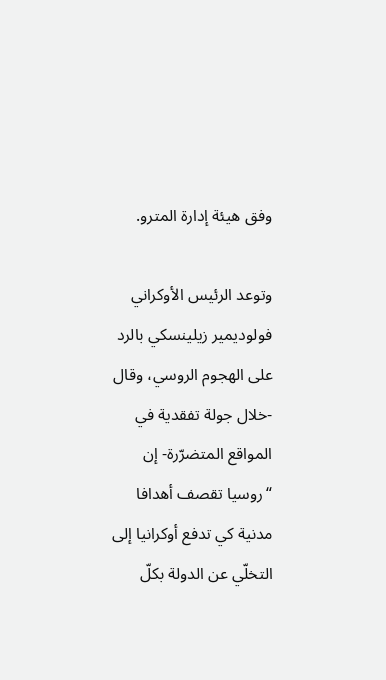وفق هيئة إدارة المترو.

وتوعد الرئيس الأوكراني فولوديمير زيلينسكي بالرد على الهجوم الروسي، وقال -خلال جولة تفقدية في المواقع المتضرّرة- إن “روسيا تقصف أهدافا مدنية كي تدفع أوكرانيا إلى التخلّي عن الدولة بكلّ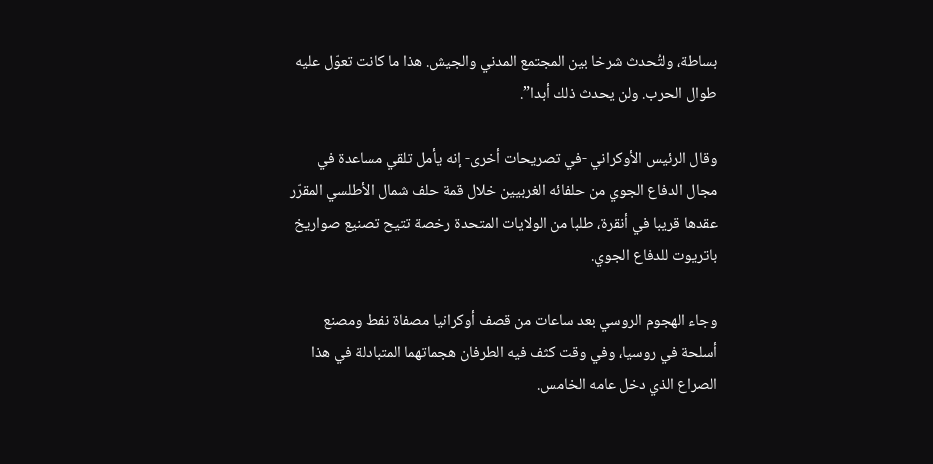بساطة، ولتُحدث شرخا بين المجتمع المدني والجيش. هذا ما كانت تعوّل عليه طوال الحرب. ولن يحدث ذلك أبدا”.

وقال الرئيس الأوكراني -في تصريحات أخرى- إنه يأمل تلقي مساعدة في مجال الدفاع الجوي من حلفائه الغربيين خلال قمة حلف شمال الأطلسي المقرّر عقدها قريبا في أنقرة، طلبا من الولايات المتحدة رخصة تتيح تصنيع صواريخ باتريوت للدفاع الجوي.

وجاء الهجوم الروسي بعد ساعات من قصف أوكرانيا مصفاة نفط ومصنع أسلحة في روسيا، وفي وقت كثف فيه الطرفان هجماتهما المتبادلة في هذا الصراع الذي دخل عامه الخامس.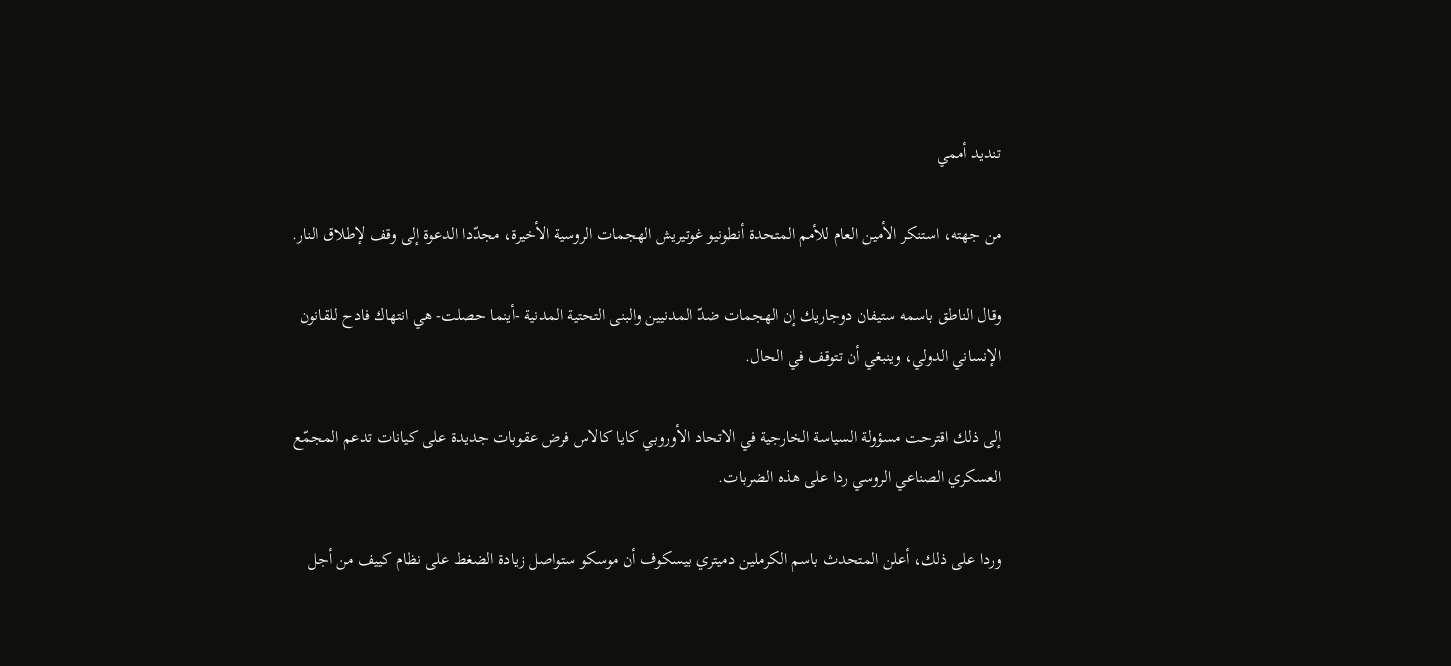تنديد أممي

من جهته، استنكر الأمين العام للأمم المتحدة أنطونيو غوتيريش الهجمات الروسية الأخيرة، مجدّدا الدعوة إلى وقف لإطلاق النار.

وقال الناطق باسمه ستيفان دوجاريك إن الهجمات ضدّ المدنيين والبنى التحتية المدنية -أينما حصلت- هي انتهاك فادح للقانون الإنساني الدولي، وينبغي أن تتوقف في الحال.

إلى ذلك اقترحت مسؤولة السياسة الخارجية في الاتحاد الأوروبي كايا كالاس فرض عقوبات جديدة على كيانات تدعم المجمّع العسكري الصناعي الروسي ردا على هذه الضربات.

وردا على ذلك، أعلن المتحدث باسم الكرملين دميتري بيسكوف أن موسكو ستواصل زيادة الضغط على نظام كييف من أجل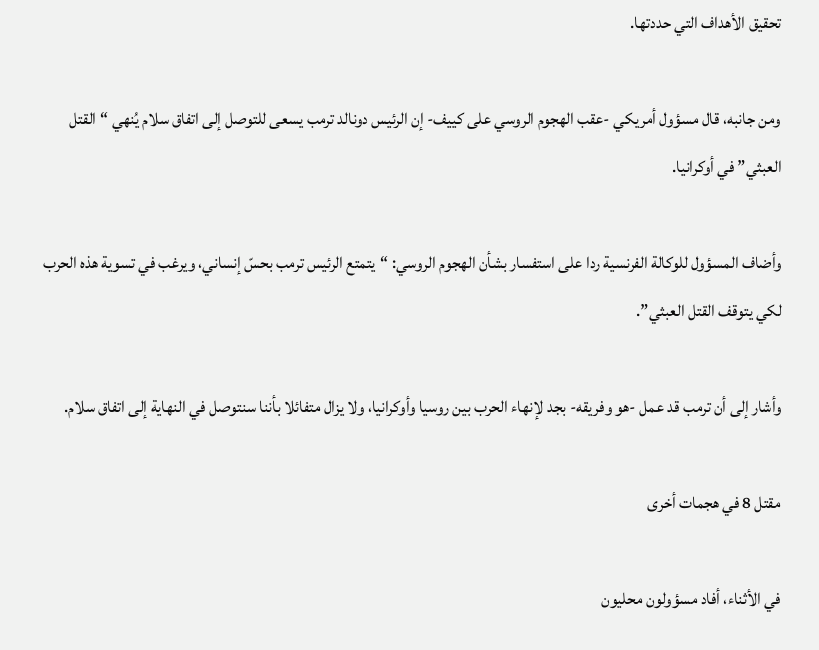تحقيق الأهداف التي حددتها.

ومن جانبه، قال مسؤول أمريكي -عقب الهجوم الروسي على كييف- إن الرئيس دونالد ترمب يسعى للتوصل إلى اتفاق سلام يُنهي “القتل العبثي” في أوكرانيا.

وأضاف المسؤول للوكالة الفرنسية ردا على استفسار بشأن الهجوم الروسي: “يتمتع الرئيس ترمب بحسّ إنساني، ويرغب في تسوية هذه الحرب لكي يتوقف القتل العبثي”.

وأشار إلى أن ترمب قد عمل -هو وفريقه- بجد لإنهاء الحرب بين روسيا وأوكرانيا، ولا يزال متفائلا بأننا سنتوصل في النهاية إلى اتفاق سلام.

مقتل 8 في هجمات أخرى

في الأثناء، أفاد مسؤولون محليون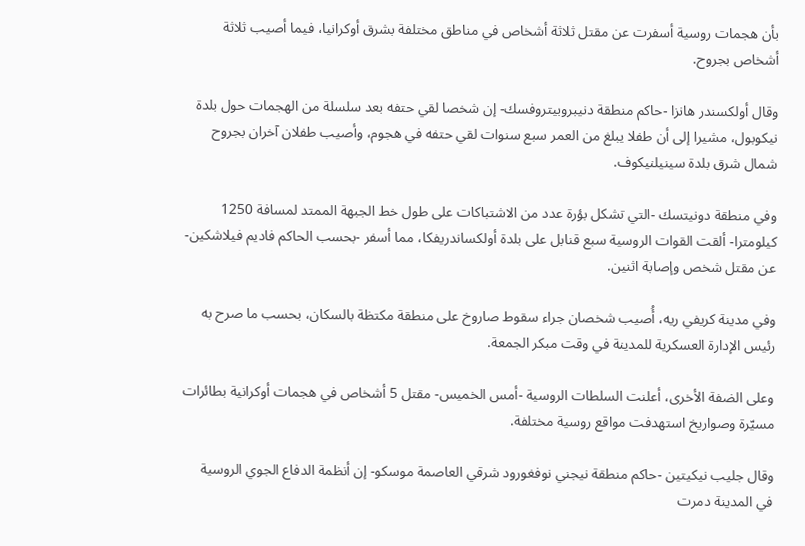بأن هجمات روسية أسفرت عن مقتل ثلاثة أشخاص في مناطق مختلفة بشرق أوكرانيا، فيما أصيب ثلاثة أشخاص بجروح.

وقال أولكسندر هانزا -حاكم منطقة دنيبروبيتروفسك- إن شخصا لقي حتفه بعد سلسلة من الهجمات حول بلدة نيكوبول، مشيرا إلى أن طفلا يبلغ من العمر سبع سنوات لقي حتفه في هجوم، وأصيب طفلان آخران بجروح شمال شرق بلدة سينيلنيكوف.

وفي منطقة دونيتسك -التي تشكل بؤرة عدد من الاشتباكات على طول خط الجبهة الممتد لمسافة 1250 كيلومترا- ألقت القوات الروسية سبع قنابل على بلدة أولكساندريفكا، مما أسفر -بحسب ‌الحاكم فاديم فيلاشكين- عن مقتل شخص وإصابة اثنين.

وفي مدينة كريفي ريه، أُصيب شخصان جراء سقوط صاروخ على منطقة مكتظة بالسكان، بحسب ما صرح به رئيس الإدارة العسكرية للمدينة في وقت مبكر الجمعة.

وعلى الضفة الأخرى، أعلنت السلطات الروسية -أمس الخميس- مقتل 5 أشخاص في هجمات أوكرانية بطائرات مسيّرة وصواريخ استهدفت مواقع روسية مختلفة.

وقال جليب ‌نيكيتين -حاكم منطقة نيجني نوفغورود شرقي العاصمة موسكو- إن أنظمة الدفاع الجوي الروسية في المدينة دمرت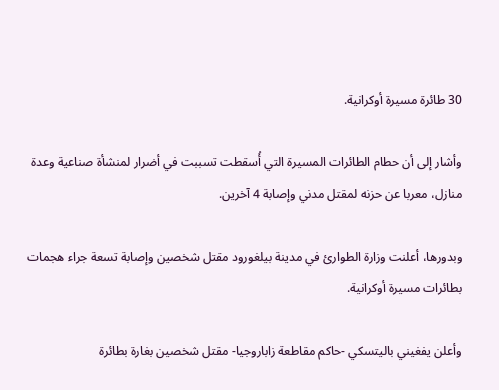30 طائرة مسيرة أوكرانية.

وأشار إلى أن حطام الطائرات المسيرة التي أُسقطت تسببت في أضرار لمنشأة صناعية وعدة منازل، معربا عن حزنه لمقتل مدني وإصابة 4 آخرين.

وبدورها، أعلنت وزارة الطوارئ في مدينة بيلغورود مقتل شخصين وإصابة تسعة جراء هجمات بطائرات مسيرة أوكرانية.

وأعلن يفغيني باليتسكي -حاكم مقاطعة زاباروجيا- مقتل شخصين بغارة بطائرة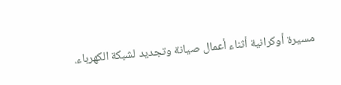مسيرة أوكرانية أثناء أعمال صيانة وتجديد لشبكة الكهرباء.